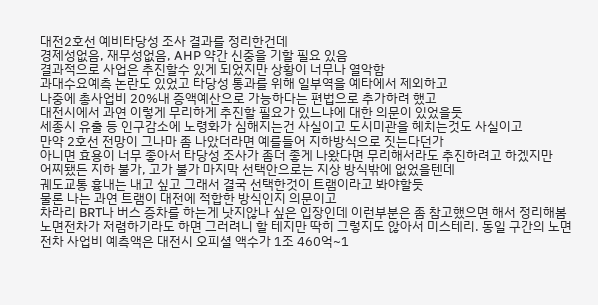대전2호선 예비타당성 조사 결과를 정리한건데
경제성없음, 재무성없음, AHP 약간 신중을 기할 필요 있음
결과적으로 사업은 추진할수 있게 되었지만 상황이 너무나 열악함
과대수요예측 논란도 있었고 타당성 통과를 위해 일부역을 예타에서 제외하고
나중에 총사업비 20%내 증액예산으로 가능하다는 편법으로 추가하려 했고
대전시에서 과연 이렇게 무리하게 추진할 필요가 있느냐에 대한 의문이 있었을듯
세종시 유출 등 인구감소에 노령화가 심해지는건 사실이고 도시미관을 헤치는것도 사실이고
만약 2호선 전망이 그나마 좀 나았더라면 예를들어 지하방식으로 짓는다던가
아니면 효용이 너무 좋아서 타당성 조사가 좀더 좋게 나왔다면 무리해서라도 추진하려고 하겠지만
어찌됐든 지하 불가, 고가 불가 마지막 선택안으로는 지상 방식밖에 없었을텐데
궤도교통 흉내는 내고 싶고 그래서 결국 선택한것이 트램이라고 봐야할듯
물론 나는 과연 트램이 대전에 적합한 방식인지 의문이고
차라리 BRT나 버스 증차를 하는게 낫지않나 싶은 입장인데 이런부분은 좀 참고했으면 해서 정리해봄
노면전차가 저렴하기라도 하면 그러려니 할 테지만 딱히 그렇지도 않아서 미스테리. 동일 구간의 노면전차 사업비 예측액은 대전시 오피셜 액수가 1조 460억~1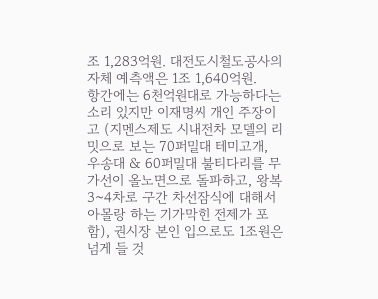조 1,283억원. 대전도시철도공사의 자체 예측액은 1조 1,640억원.
항간에는 6천억원대로 가능하다는 소리 있지만 이재명씨 개인 주장이고 (지멘스제도 시내전차 모델의 리밋으로 보는 70퍼밀대 테미고개, 우송대 & 60퍼밀대 불티다리를 무가선이 올노면으로 돌파하고, 왕복 3~4차로 구간 차선잠식에 대해서 아몰랑 하는 기가막힌 전제가 포함), 권시장 본인 입으로도 1조원은 넘게 들 것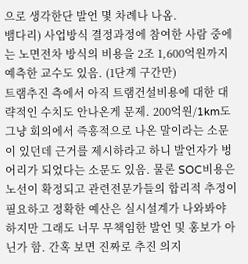으로 생각한단 발언 몇 차례나 나옴.
뱀다리) 사업방식 결정과정에 참여한 사람 중에는 노면전차 방식의 비용을 2조 1,600억원까지 예측한 교수도 있음. (1단계 구간만)
트램추진 측에서 아직 트램건설비용에 대한 대략적인 수치도 안나온게 문제. 200억원/1km도 그냥 회의에서 즉흥적으로 나온 말이라는 소문이 있던데 근거를 제시하라고 하니 발언자가 벙어리가 되었다는 소문도 있음. 물론 SOC비용은 노선이 확정되고 관련전문가들의 합리적 추정이 필요하고 정확한 예산은 실시설계가 나와봐야 하지만 그래도 너무 무책임한 발언 및 홍보가 아닌가 함. 간혹 보면 진짜로 추진 의지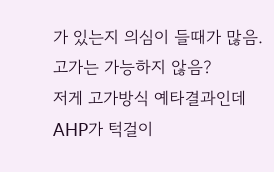가 있는지 의심이 들때가 많음.
고가는 가능하지 않음?
저게 고가방식 예타결과인데 AHP가 턱걸이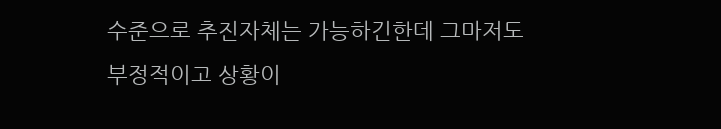수준으로 추진자체는 가능하긴한데 그마저도 부정적이고 상황이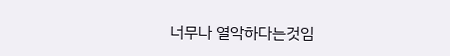너무나 열악하다는것임